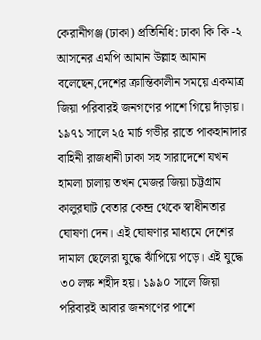কেরানীগঞ্জ (ঢাকা) প্রতিনিধি: ঢাকা কি কি -২ আসনের এমপি আমান উল্লাহ আমান বলেছেন,দেশের ক্রান্তিকালীন সময়ে একমাত্র জিয়া পরিবারই জনগণের পাশে গিয়ে দাঁড়ায়। ১৯৭১ সালে ২৫ মার্চ গভীর রাতে পাকহানাদার বাহিনী রাজধানী ঢাকা সহ সারাদেশে যখন হামলা চালায় তখন মেজর জিয়া চট্টগ্রাম কালুরঘাট বেতার কেন্দ্র থেকে স্বাধীনতার ঘোষণা দেন। এই ঘোষণার মাধ্যমে দেশের দামাল ছেলেরা যুদ্ধে ঝাঁপিয়ে পড়ে। এই যুদ্ধে ৩০ লক্ষ শহীদ হয়। ১৯৯০ সালে জিয়া পরিবারই আবার জনগণের পাশে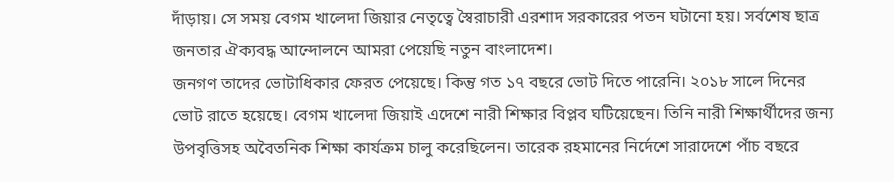দাঁড়ায়। সে সময় বেগম খালেদা জিয়ার নেতৃত্বে স্বৈরাচারী এরশাদ সরকারের পতন ঘটানো হয়। সর্বশেষ ছাত্র জনতার ঐক্যবদ্ধ আন্দোলনে আমরা পেয়েছি নতুন বাংলাদেশ।
জনগণ তাদের ভোটাধিকার ফেরত পেয়েছে। কিন্তু গত ১৭ বছরে ভোট দিতে পারেনি। ২০১৮ সালে দিনের ভোট রাতে হয়েছে। বেগম খালেদা জিয়াই এদেশে নারী শিক্ষার বিপ্লব ঘটিয়েছেন। তিনি নারী শিক্ষার্থীদের জন্য উপবৃত্তিসহ অবৈতনিক শিক্ষা কার্যক্রম চালু করেছিলেন। তারেক রহমানের নির্দেশে সারাদেশে পাঁচ বছরে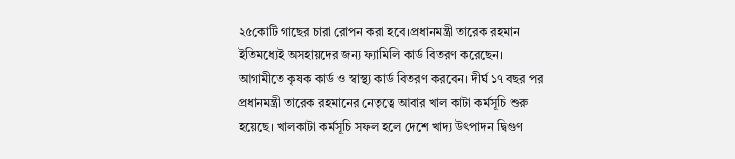২৫কোটি গাছের চারা রোপন করা হবে।প্রধানমন্ত্রী তারেক রহমান ইতিমধ্যেই অসহায়দের জন্য ফ্যামিলি কার্ড বিতরণ করেছেন। আগামীতে কৃষক কার্ড ও স্বাস্থ্য কার্ড বিতরণ করবেন। দীর্ঘ ১৭ বছর পর প্রধানমন্ত্রী তারেক রহমানের নেতৃত্বে আবার খাল কাটা কর্মসূচি শুরু হয়েছে। খালকাটা কর্মসূচি সফল হলে দেশে খাদ্য উৎপাদন দ্বিগুণ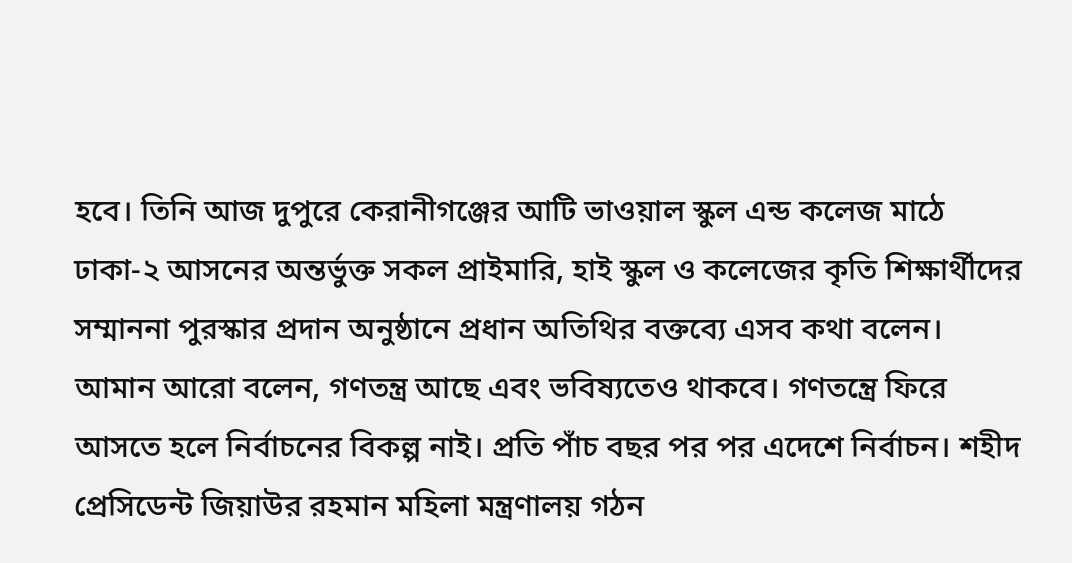হবে। তিনি আজ দুপুরে কেরানীগঞ্জের আটি ভাওয়াল স্কুল এন্ড কলেজ মাঠে ঢাকা-২ আসনের অন্তর্ভুক্ত সকল প্রাইমারি, হাই স্কুল ও কলেজের কৃতি শিক্ষার্থীদের সম্মাননা পুরস্কার প্রদান অনুষ্ঠানে প্রধান অতিথির বক্তব্যে এসব কথা বলেন। আমান আরো বলেন, গণতন্ত্র আছে এবং ভবিষ্যতেও থাকবে। গণতন্ত্রে ফিরে আসতে হলে নির্বাচনের বিকল্প নাই। প্রতি পাঁচ বছর পর পর এদেশে নির্বাচন। শহীদ প্রেসিডেন্ট জিয়াউর রহমান মহিলা মন্ত্রণালয় গঠন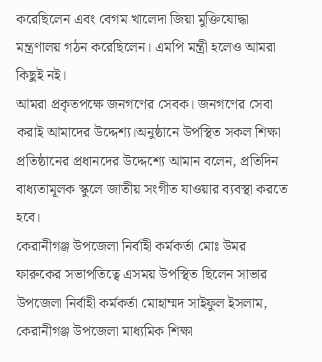করেছিলেন এবং বেগম খালেদা জিয়া মুক্তিযোদ্ধা মন্ত্রণালয় গঠন করেছিলেন। এমপি মন্ত্রী হলেও আমরা কিছুই নই।
আমরা প্রকৃতপক্ষে জনগণের সেবক। জনগণের সেবা করাই আমাদের উদ্দেশ্য।অনুষ্ঠানে উপস্থিত সকল শিক্ষা প্রতিষ্ঠানের প্রধানদের উদ্দেশ্যে আমান বলেন, প্রতিদিন বাধ্যতামূলক স্কুলে জাতীয় সংগীত যাওয়ার ব্যবস্থা করতে হবে।
কেরানীগঞ্জ উপজেলা নির্বাহী কর্মকর্তা মোঃ উমর ফারুকের সভাপতিত্বে এসময় উপস্থিত ছিলেন সাভার উপজেলা নির্বাহী কর্মকর্তা মোহাম্মদ সাইফুল ইসলাম, কেরানীগঞ্জ উপজেলা মাধ্যমিক শিক্ষা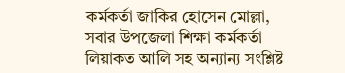কর্মকর্তা জাকির হোসেন মোল্লা, সবার উপজেলা শিক্ষা কর্মকর্তা লিয়াকত আলি সহ অন্যান্য সংশ্লিষ্ট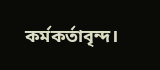কর্মকর্তাবৃন্দ।